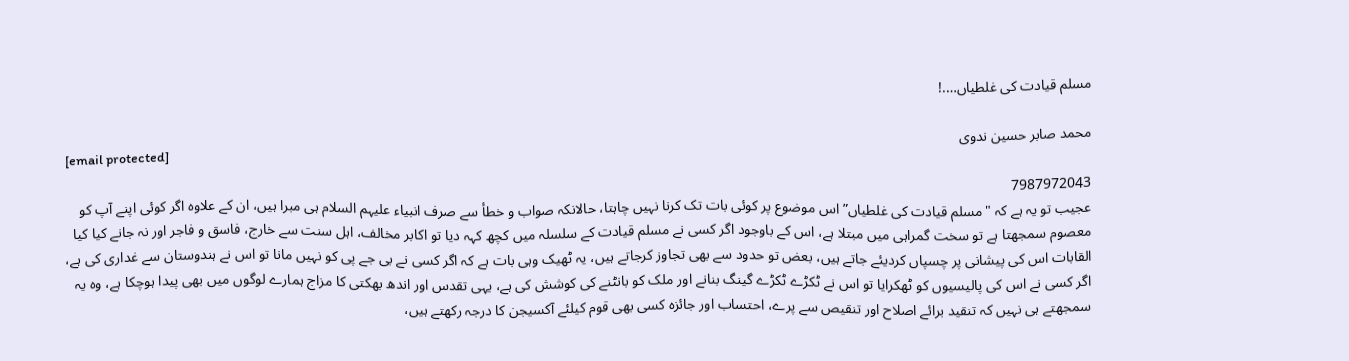مسلم قیادت کی غلطیاں….!

محمد صابر حسین ندوی
[email protected]
7987972043
عجیب تو یہ ہے کہ "مسلم قیادت کی غلطیاں” اس موضوع پر کوئی بات تک کرنا نہیں چاہتا، حالانکہ صواب و خطأ سے صرف انبیاء علیہم السلام ہی مبرا ہیں، ان کے علاوہ اگر کوئی اپنے آپ کو معصوم سمجھتا ہے تو سخت گمراہی میں مبتلا ہے، اس کے باوجود اگر کسی نے مسلم قیادت کے سلسلہ میں کچھ کہہ دیا تو اکابر مخالف، اہل سنت سے خارج، فاسق و فاجر اور نہ جانے کیا کیا القابات اس کی پیشانی پر چسپاں کردیئے جاتے ہیں، بعض تو حدود سے بھی تجاوز کرجاتے ہیں، یہ ٹھیک وہی بات ہے کہ اگر کسی نے بی جے پی کو نہیں مانا تو اس نے ہندوستان سے غداری کی ہے، اگر کسی نے اس کی پالیسیوں کو ٹھکرایا تو اس نے ٹکڑے ٹکڑے گینگ بنانے اور ملک کو بانٹنے کی کوشش کی ہے، یہی تقدس اور اندھ بھکتی کا مزاج ہمارے لوگوں میں بھی پیدا ہوچکا ہے، وہ یہ سمجھتے ہی نہیں کہ تنقید برائے اصلاح اور تنقیص سے پرے، احتساب اور جائزہ کسی بھی قوم کیلئے آکسیجن کا درجہ رکھتے ہیں،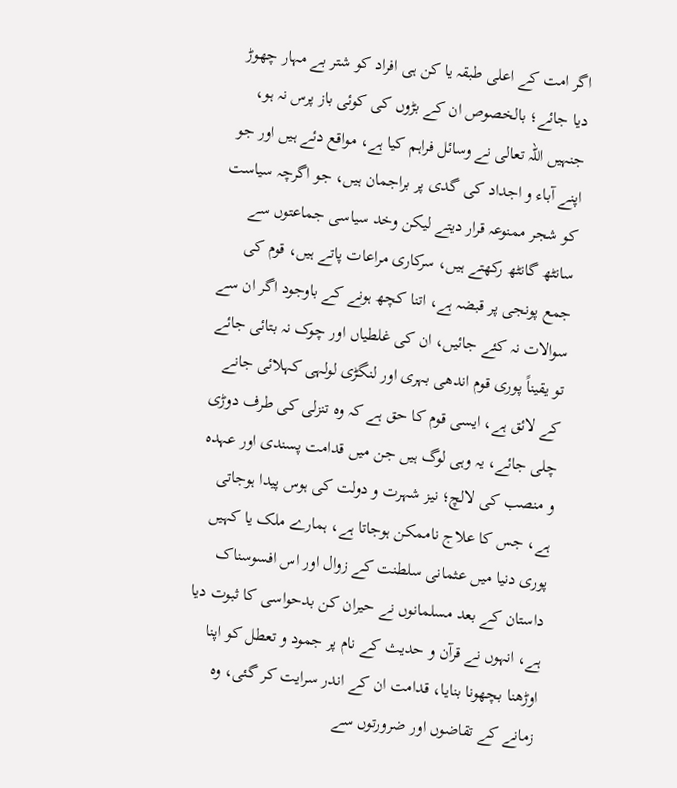اگر امت کے اعلی طبقہ یا کن ہی افراد کو شتر بے مہار چھوڑ دیا جائے؛ بالخصوص ان کے بڑوں کی کوئی باز پرس نہ ہو، جنہیں اللہ تعالی نے وسائل فراہم کیا ہے، مواقع دئے ہیں اور جو اپنے آباء و اجداد کی گدی پر براجمان ہیں، جو اگرچہ سیاست کو شجر ممنوعہ قرار دیتے لیکن وخد سیاسی جماعتوں سے سانٹھ گانٹھ رکھتے ہیں، سرکاری مراعات پاتے ہیں، قوم کی جمع پونجی پر قبضہ ہے، اتنا کچھ ہونے کے باوجود اگر ان سے سوالات نہ کئے جائیں، ان کی غلطیاں اور چوک نہ بتائی جائے تو یقیناً پوری قوم اندھی بہری اور لنگڑی لولہی کہلائی جانے کے لائق ہے، ایسی قوم کا حق ہے کہ وہ تنزلی کی طرف دوڑی چلی جائے، یہ وہی لوگ ہیں جن میں قدامت پسندی اور عہدہ و منصب کی لالچ؛ نیز شہرت و دولت کی ہوس پیدا ہوجاتی ہے، جس کا علاج ناممکن ہوجاتا ہے، ہمارے ملک یا کہیں پوری دنیا میں عثمانی سلطنت کے زوال اور اس افسوسناک داستان کے بعد مسلمانوں نے حیران کن بدحواسی کا ثبوت دیا ہے، انہوں نے قرآن و حدیث کے نام پر جمود و تعطل کو اپنا اوڑھنا بچھونا بنایا، قدامت ان کے اندر سرایت کر گئی، وہ زمانے کے تقاضوں اور ضرورتوں سے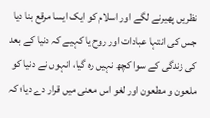نظریں پھیرنے لگے اور اسلام کو ایک ایسا مرقع بنا دیا جس کی انتہا عبادات اور روح یا کہیے کہ دنیا کے بعد کی زندگی کے سوا کچھ نہیں رہ گیا، انہوں نے دنیا کو ملعون و مطعون اور لغو اس معنی میں قرار دے دیا؛ کہ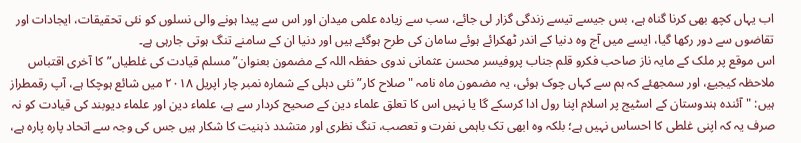اب یہاں کچھ بھی کرنا گناہ ہے، بس جیسے تیسے زندگی گزار لی جائے، سب سے زیادہ علمی میدان اور اس سے پیدا ہونے والی نسلوں کو نئی تحقیقات، ایجادات اور تقاضوں سے دور رکھا گیا، ایسے میں آج وہ دنیا کے اندر ٹھکرائے ہوئے سامان کی طرح ہوگئے ہیں اور دنیا ان کے سامنے تنگ ہوتی جارہی ہے۔
اس موقع پر ملک کے مایہ ناز صاحب فکرو قلم جناب پروفیسر محسن عثمانی ندوی حفظہ اللہ کے مضمون بعنوان” مسلم قیادت کی غلطیاں” کا آخری اقتباس ملاحظہ کیجیۓ، اور سمجھئے کہ ہم سے کہاں چوک ہوئی، یہ مضمون ماہ نامہ "صلاح کار” نئی دہلی کے شمارہ نمبر چار اپریل ٢٠١٨ میں شائع ہوچکا ہے، آپ رقمطراز ہیں: "آئندہ ہندوستان کے اسٹیج پر اسلام اپنا رول ادا کرسکے گا یا نہیں اس کا تعلق علماء دین کے صحیح کردار سے ہے، علماء دین اور علماء دیوبند کی قیادت کو نہ صرف یہ کہ اپنی غلطی کا احساس نہیں ہے؛ بلکہ وہ ابھی تک باہمی نفرت و تعصب، تنگ نظری اور متشدد ذہنیت کا شکار ہیں جس کی وجہ سے اتحاد پارہ پارہ ہے،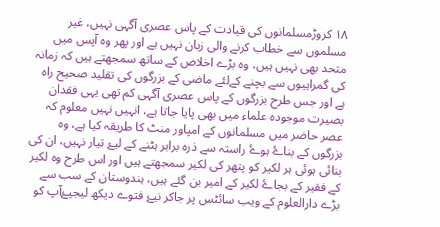١٨ کروڑمسلمانوں کی قیادت کے پاس عصری آگہی نہیں، غیر مسلموں سے خطاب کرنے والی زبان نہیں ہے اور پھر وہ آپس میں متحد بھی نہیں ہیں، وہ بڑے اخلاص کے ساتھ سمجھتے ہیں کہ زمانہ کی گمراہیوں سے بچنے کےلئے ماضی کے بزرگوں کی تقلید صحیح راہ ہے اور جس طرح بزرگوں کے پاس عصری آگہی کم تھی یہی فقدان بصیرت موجودہ علماء میں بھی پایا جاتا ہے، انہیں نہیں معلوم کہ عصر حاضر میں مسلمانوں کے امپاور منٹ کا طریقہ کیا ہے، وہ بزرگوں کے بناۓ ہوۓ راستہ سے ذرہ برابر ہٹنے کے لیۓ تیار نہیں، ان کی بنائی ہوئی ہر لکیر کو پتھر کی لکیر سمجھتے ہیں اور اس طرح وہ لکیر کے فقیر کے بجاۓ لکیر کے امیر بن گئے ہیں، ہندوستان کے سب سے بڑے دارالعلوم کے ویب سائٹس پر جاکر نیۓ فتوے دیکھ لیجیۓآپ کو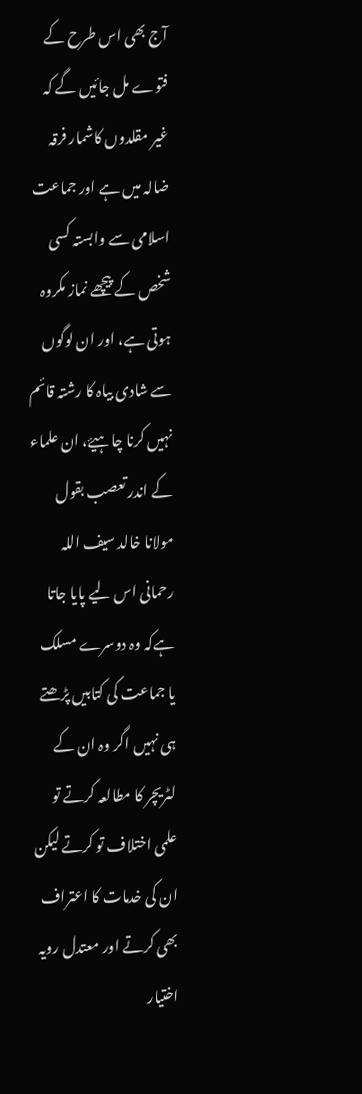آج بھی اس طرح کے فتوے مل جائیں گے کہ غیر مقلدوں کاشمار فرقہ ضالہ میں ہے اور جماعت اسلامی سے وابستہ کسی شخص کے پیچھے نماز مکروہ ہوتی ہے، اور ان لوگوں سے شادی بیاہ کا رشتہ قائم نہیں کرنا چاہیۓ، ان علماء کے اندر تعصب بقول مولانا خالد سیف اللہ رحمانی اس لیے پایا جاتا ہےکہ وہ دوسرے مسلک یا جماعت کی کتابیں پڑھتے ہی نہیں اگر وہ ان کے لٹریچر کا مطالعہ کرتے تو علمی اختلاف تو کرتے لیکن ان کی خدمات کا اعتراف بھی کرتے اور معتدل رویہ اختیار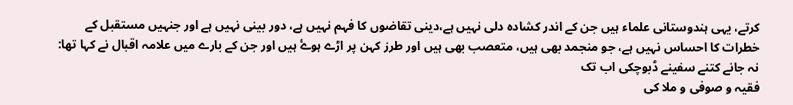کرتے، یہی ہندوستانی علماء ہیں جن کے اندر کشادہ دلی نہیں ہے،دینی تقاضوں کا فہم نہیں ہے، دور بینی نہیں ہے اور جنہیں مستقبل کے خطرات کا احساس نہیں ہے، جو منجمد بھی ہیں، متعصب بھی ہیں اور طرز کہن پر اڑے ہوۓ ہیں اور جن کے بارے میں علامہ اقبال نے کہا تھا:
نہ جانے کتنے سفینے ڈبوچکی اب تک
فقیہ و صوفی و ملا کی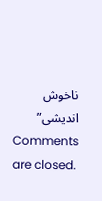ناخوش اندیشی”
Comments are closed.